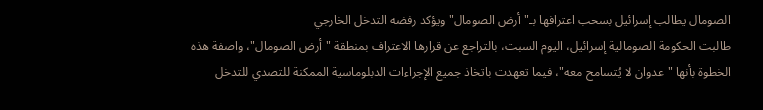الصومال يطالب إسرائيل بسحب اعترافها بـ"أرض الصومال" ويؤكد رفضه التدخل الخارجي
طالبت الحكومة الصومالية إسرائيل، اليوم السبت، بالتراجع عن قرارها الاعتراف بمنطقة "أرض الصومال"، واصفة هذه الخطوة بأنها "عدوان لا يُتسامح معه"، فيما تعهدت باتخاذ جميع الإجراءات الدبلوماسية الممكنة للتصدي للتدخل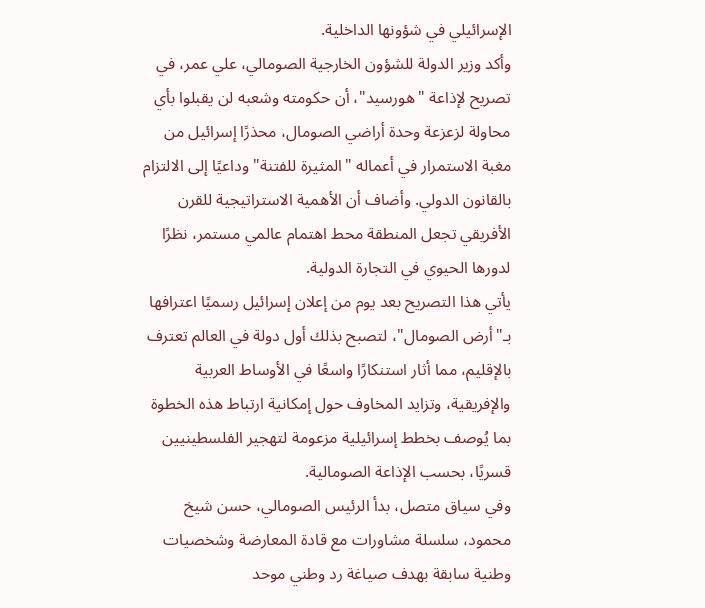الإسرائيلي في شؤونها الداخلية.
وأكد وزير الدولة للشؤون الخارجية الصومالي، علي عمر، في تصريح لإذاعة "هورسيد"، أن حكومته وشعبه لن يقبلوا بأي محاولة لزعزعة وحدة أراضي الصومال، محذرًا إسرائيل من مغبة الاستمرار في أعماله "المثيرة للفتنة" وداعيًا إلى الالتزام بالقانون الدولي. وأضاف أن الأهمية الاستراتيجية للقرن الأفريقي تجعل المنطقة محط اهتمام عالمي مستمر، نظرًا لدورها الحيوي في التجارة الدولية.
يأتي هذا التصريح بعد يوم من إعلان إسرائيل رسميًا اعترافها بـ"أرض الصومال"، لتصبح بذلك أول دولة في العالم تعترف بالإقليم، مما أثار استنكارًا واسعًا في الأوساط العربية والإفريقية، وتزايد المخاوف حول إمكانية ارتباط هذه الخطوة بما يُوصف بخطط إسرائيلية مزعومة لتهجير الفلسطينيين قسريًا، بحسب الإذاعة الصومالية.
وفي سياق متصل، بدأ الرئيس الصومالي، حسن شيخ محمود، سلسلة مشاورات مع قادة المعارضة وشخصيات وطنية سابقة بهدف صياغة رد وطني موحد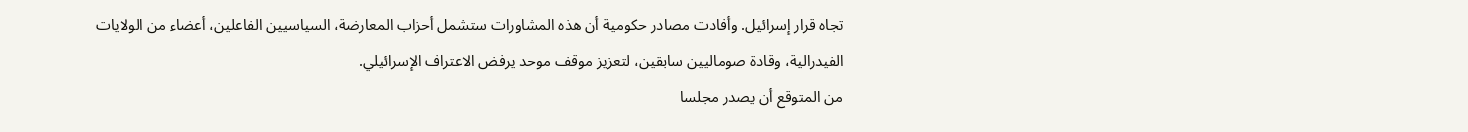تجاه قرار إسرائيل. وأفادت مصادر حكومية أن هذه المشاورات ستشمل أحزاب المعارضة، السياسيين الفاعلين، أعضاء من الولايات الفيدرالية، وقادة صوماليين سابقين، لتعزيز موقف موحد يرفض الاعتراف الإسرائيلي.
من المتوقع أن يصدر مجلسا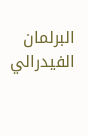البرلمان الفيدرالي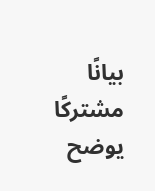بيانًا مشتركًا يوضح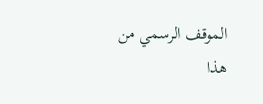الموقف الرسمي من هذا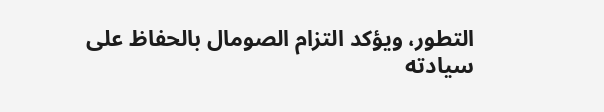التطور، ويؤكد التزام الصومال بالحفاظ على سيادته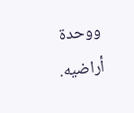ووحدة أراضيه.